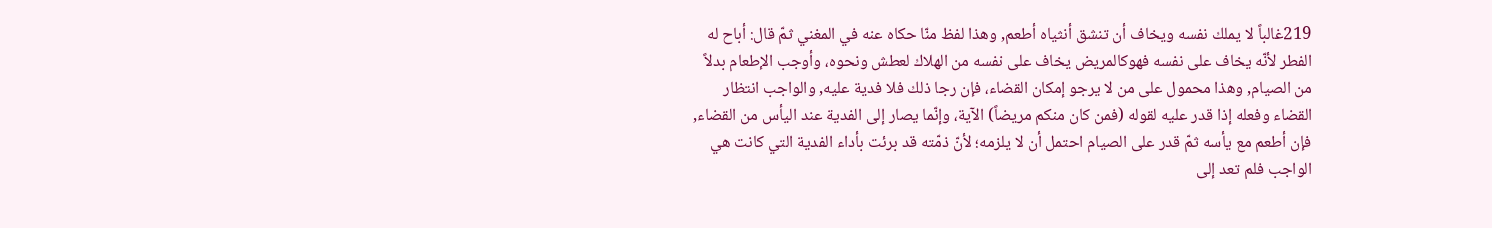219غالباً لا يملك نفسه ويخاف أن تنشق أنثياه أطعم, وهذا لفظ منّا حكاه عنه في المغني ثمّ قال: أباح له الفطر لأنّه يخاف على نفسه فهوكالمريض يخاف على نفسه من الهلاك لعطش ونحوه، وأوجب الإطعام بدلاً من الصيام, وهذا محمول على من لا يرجو إمكان القضاء، فإن رجا ذلك فلا فدية عليه, والواجب انتظار القضاء وفعله إذا قدر عليه لقوله (فمن كان منكم مريضاً) الآية، وإنّما يصار إلى الفدية عند اليأس من القضاء, فإن أطعم مع يأسه ثمّ قدر على الصيام احتمل أن لا يلزمه؛ لأنّ ذمّته قد برئت بأداء الفدية التي كانت هي الواجب فلم تعد إلى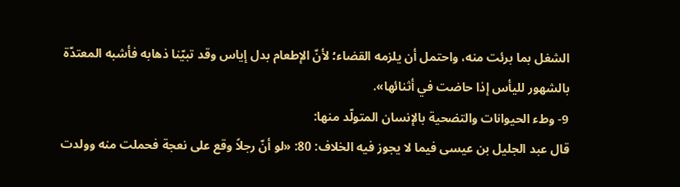الشغل بما برئت منه، واحتمل أن يلزمه القضاء؛ لأنّ الإطعام بدل إياس وقد تبيّنا ذهابه فأشبه المعتدّة بالشهور لليأس إذا حاضت في أثنائها».
9- وطء الحيوانات والتضحية بالإنسان المتولّد منها:
قال عبد الجليل بن عيسى فيما لا يجوز فيه الخلاف: 80: «لو أنّ رجلاً وقع على نعجة فحملت منه وولدت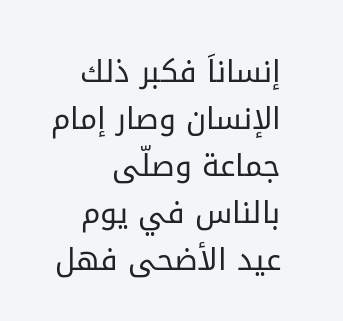إنساناَ فكبر ذلك الإنسان وصار إمام جماعة وصلّى بالناس في يوم عيد الأضحى فهل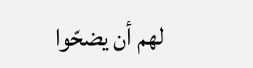لهم أن يضحّوا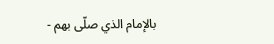بالإمام الذي صلّى بهم -